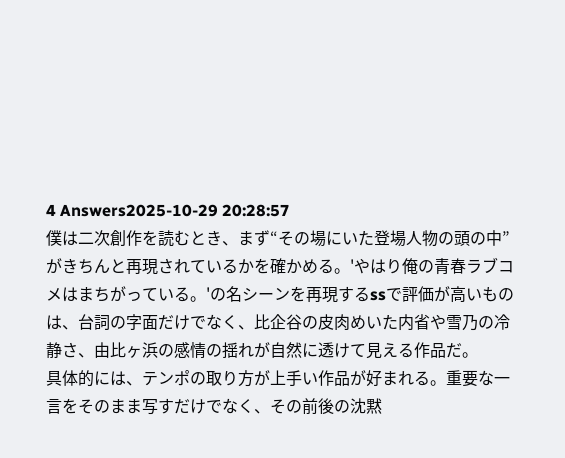4 Answers2025-10-29 20:28:57
僕は二次創作を読むとき、まず“その場にいた登場人物の頭の中”がきちんと再現されているかを確かめる。'やはり俺の青春ラブコメはまちがっている。'の名シーンを再現するssで評価が高いものは、台詞の字面だけでなく、比企谷の皮肉めいた内省や雪乃の冷静さ、由比ヶ浜の感情の揺れが自然に透けて見える作品だ。
具体的には、テンポの取り方が上手い作品が好まれる。重要な一言をそのまま写すだけでなく、その前後の沈黙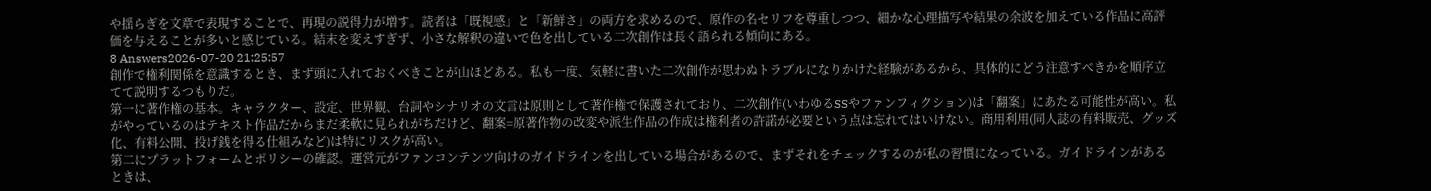や揺らぎを文章で表現することで、再現の説得力が増す。読者は「既視感」と「新鮮さ」の両方を求めるので、原作の名セリフを尊重しつつ、細かな心理描写や結果の余波を加えている作品に高評価を与えることが多いと感じている。結末を変えすぎず、小さな解釈の違いで色を出している二次創作は長く語られる傾向にある。
8 Answers2026-07-20 21:25:57
創作で権利関係を意識するとき、まず頭に入れておくべきことが山ほどある。私も一度、気軽に書いた二次創作が思わぬトラブルになりかけた経験があるから、具体的にどう注意すべきかを順序立てて説明するつもりだ。
第一に著作権の基本。キャラクター、設定、世界観、台詞やシナリオの文言は原則として著作権で保護されており、二次創作(いわゆるSSやファンフィクション)は「翻案」にあたる可能性が高い。私がやっているのはテキスト作品だからまだ柔軟に見られがちだけど、翻案=原著作物の改変や派生作品の作成は権利者の許諾が必要という点は忘れてはいけない。商用利用(同人誌の有料販売、グッズ化、有料公開、投げ銭を得る仕組みなど)は特にリスクが高い。
第二にプラットフォームとポリシーの確認。運営元がファンコンテンツ向けのガイドラインを出している場合があるので、まずそれをチェックするのが私の習慣になっている。ガイドラインがあるときは、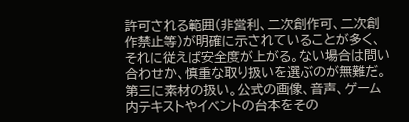許可される範囲(非営利、二次創作可、二次創作禁止等)が明確に示されていることが多く、それに従えば安全度が上がる。ない場合は問い合わせか、慎重な取り扱いを選ぶのが無難だ。
第三に素材の扱い。公式の画像、音声、ゲーム内テキストやイベントの台本をその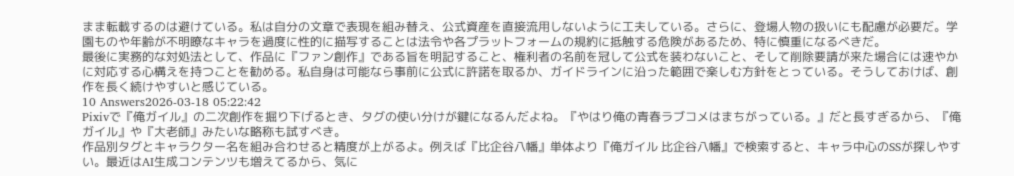まま転載するのは避けている。私は自分の文章で表現を組み替え、公式資産を直接流用しないように工夫している。さらに、登場人物の扱いにも配慮が必要だ。学園ものや年齢が不明瞭なキャラを過度に性的に描写することは法令や各プラットフォームの規約に抵触する危険があるため、特に慎重になるべきだ。
最後に実務的な対処法として、作品に『ファン創作』である旨を明記すること、権利者の名前を冠して公式を装わないこと、そして削除要請が来た場合には速やかに対応する心構えを持つことを勧める。私自身は可能なら事前に公式に許諾を取るか、ガイドラインに沿った範囲で楽しむ方針をとっている。そうしておけば、創作を長く続けやすいと感じている。
10 Answers2026-03-18 05:22:42
Pixivで『俺ガイル』の二次創作を掘り下げるとき、タグの使い分けが鍵になるんだよね。『やはり俺の青春ラブコメはまちがっている。』だと長すぎるから、『俺ガイル』や『大老師』みたいな略称も試すべき。
作品別タグとキャラクター名を組み合わせると精度が上がるよ。例えば『比企谷八幡』単体より『俺ガイル 比企谷八幡』で検索すると、キャラ中心のSSが探しやすい。最近はAI生成コンテンツも増えてるから、気に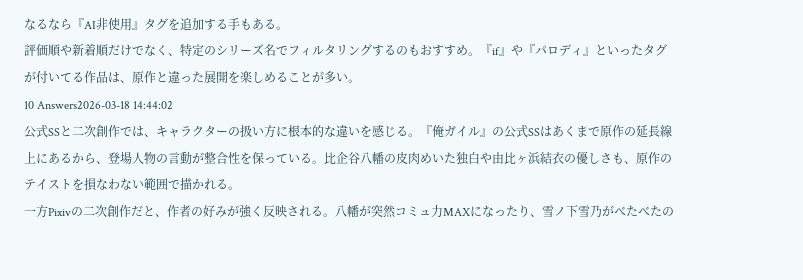なるなら『AI非使用』タグを追加する手もある。
評価順や新着順だけでなく、特定のシリーズ名でフィルタリングするのもおすすめ。『if』や『パロディ』といったタグが付いてる作品は、原作と違った展開を楽しめることが多い。
10 Answers2026-03-18 14:44:02
公式SSと二次創作では、キャラクターの扱い方に根本的な違いを感じる。『俺ガイル』の公式SSはあくまで原作の延長線上にあるから、登場人物の言動が整合性を保っている。比企谷八幡の皮肉めいた独白や由比ヶ浜結衣の優しさも、原作のテイストを損なわない範囲で描かれる。
一方Pixivの二次創作だと、作者の好みが強く反映される。八幡が突然コミュ力MAXになったり、雪ノ下雪乃がべたべたの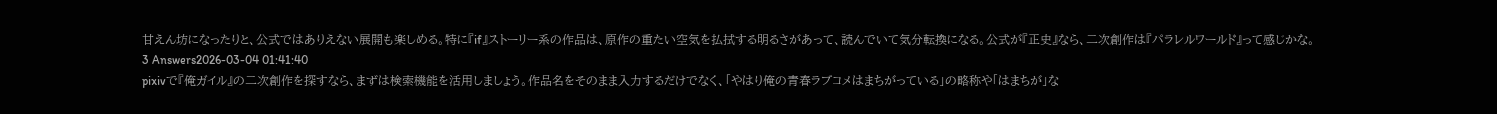甘えん坊になったりと、公式ではありえない展開も楽しめる。特に『if』ストーリー系の作品は、原作の重たい空気を払拭する明るさがあって、読んでいて気分転換になる。公式が『正史』なら、二次創作は『パラレルワールド』って感じかな。
3 Answers2026-03-04 01:41:40
pixivで『俺ガイル』の二次創作を探すなら、まずは検索機能を活用しましょう。作品名をそのまま入力するだけでなく、「やはり俺の青春ラブコメはまちがっている」の略称や「はまちが」な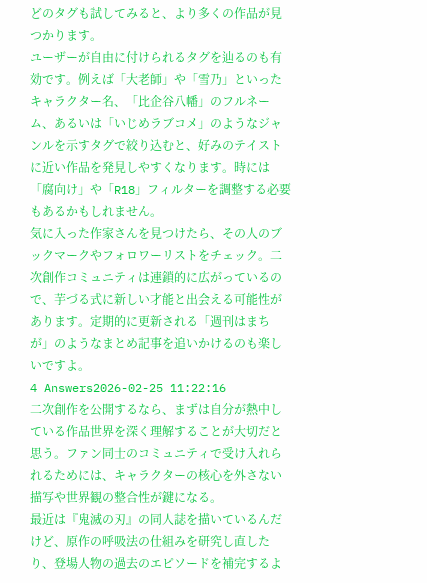どのタグも試してみると、より多くの作品が見つかります。
ユーザーが自由に付けられるタグを辿るのも有効です。例えば「大老師」や「雪乃」といったキャラクター名、「比企谷八幡」のフルネーム、あるいは「いじめラブコメ」のようなジャンルを示すタグで絞り込むと、好みのテイストに近い作品を発見しやすくなります。時には「腐向け」や「R18」フィルターを調整する必要もあるかもしれません。
気に入った作家さんを見つけたら、その人のブックマークやフォロワーリストをチェック。二次創作コミュニティは連鎖的に広がっているので、芋づる式に新しい才能と出会える可能性があります。定期的に更新される「週刊はまちが」のようなまとめ記事を追いかけるのも楽しいですよ。
4 Answers2026-02-25 11:22:16
二次創作を公開するなら、まずは自分が熱中している作品世界を深く理解することが大切だと思う。ファン同士のコミュニティで受け入れられるためには、キャラクターの核心を外さない描写や世界観の整合性が鍵になる。
最近は『鬼滅の刃』の同人誌を描いているんだけど、原作の呼吸法の仕組みを研究し直したり、登場人物の過去のエピソードを補完するよ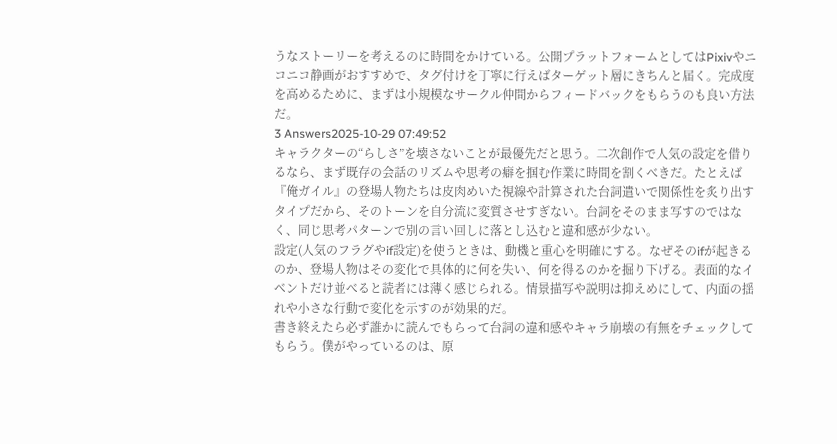うなストーリーを考えるのに時間をかけている。公開プラットフォームとしてはPixivやニコニコ静画がおすすめで、タグ付けを丁寧に行えばターゲット層にきちんと届く。完成度を高めるために、まずは小規模なサークル仲間からフィードバックをもらうのも良い方法だ。
3 Answers2025-10-29 07:49:52
キャラクターの“らしさ”を壊さないことが最優先だと思う。二次創作で人気の設定を借りるなら、まず既存の会話のリズムや思考の癖を掴む作業に時間を割くべきだ。たとえば『俺ガイル』の登場人物たちは皮肉めいた視線や計算された台詞遣いで関係性を炙り出すタイプだから、そのトーンを自分流に変質させすぎない。台詞をそのまま写すのではなく、同じ思考パターンで別の言い回しに落とし込むと違和感が少ない。
設定(人気のフラグやif設定)を使うときは、動機と重心を明確にする。なぜそのifが起きるのか、登場人物はその変化で具体的に何を失い、何を得るのかを掘り下げる。表面的なイベントだけ並べると読者には薄く感じられる。情景描写や説明は抑えめにして、内面の揺れや小さな行動で変化を示すのが効果的だ。
書き終えたら必ず誰かに読んでもらって台詞の違和感やキャラ崩壊の有無をチェックしてもらう。僕がやっているのは、原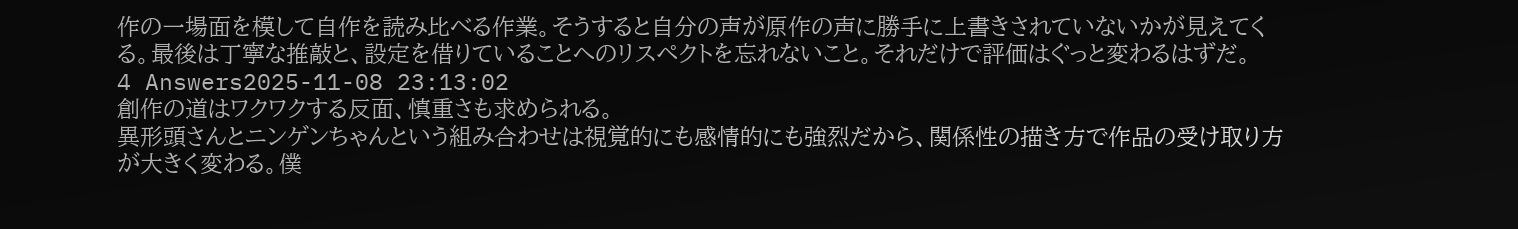作の一場面を模して自作を読み比べる作業。そうすると自分の声が原作の声に勝手に上書きされていないかが見えてくる。最後は丁寧な推敲と、設定を借りていることへのリスペクトを忘れないこと。それだけで評価はぐっと変わるはずだ。
4 Answers2025-11-08 23:13:02
創作の道はワクワクする反面、慎重さも求められる。
異形頭さんとニンゲンちゃんという組み合わせは視覚的にも感情的にも強烈だから、関係性の描き方で作品の受け取り方が大きく変わる。僕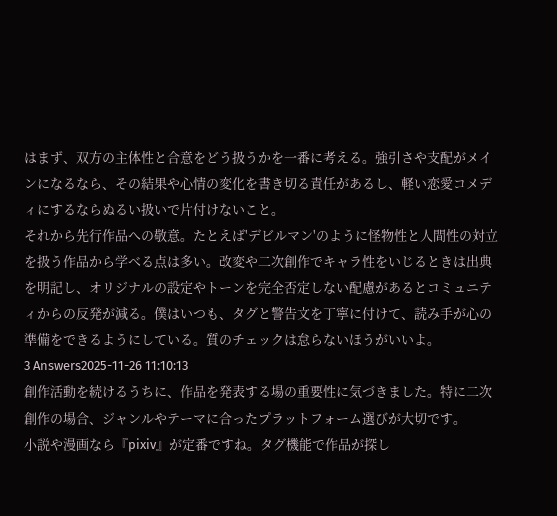はまず、双方の主体性と合意をどう扱うかを一番に考える。強引さや支配がメインになるなら、その結果や心情の変化を書き切る責任があるし、軽い恋愛コメディにするならぬるい扱いで片付けないこと。
それから先行作品への敬意。たとえば'デビルマン'のように怪物性と人間性の対立を扱う作品から学べる点は多い。改変や二次創作でキャラ性をいじるときは出典を明記し、オリジナルの設定やトーンを完全否定しない配慮があるとコミュニティからの反発が減る。僕はいつも、タグと警告文を丁寧に付けて、読み手が心の準備をできるようにしている。質のチェックは怠らないほうがいいよ。
3 Answers2025-11-26 11:10:13
創作活動を続けるうちに、作品を発表する場の重要性に気づきました。特に二次創作の場合、ジャンルやテーマに合ったプラットフォーム選びが大切です。
小説や漫画なら『pixiv』が定番ですね。タグ機能で作品が探し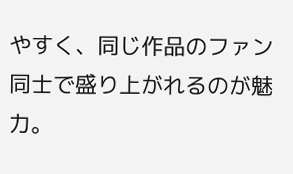やすく、同じ作品のファン同士で盛り上がれるのが魅力。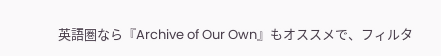英語圏なら『Archive of Our Own』もオススメで、フィルタ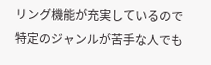リング機能が充実しているので特定のジャンルが苦手な人でも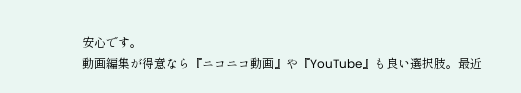安心です。
動画編集が得意なら『ニコニコ動画』や『YouTube』も良い選択肢。最近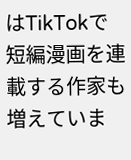はTikTokで短編漫画を連載する作家も増えていま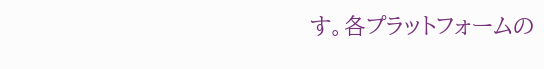す。各プラットフォームの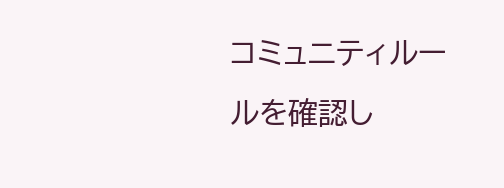コミュニティルールを確認し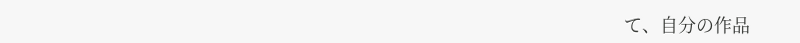て、自分の作品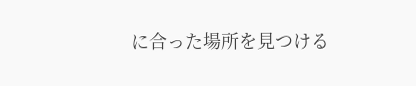に合った場所を見つける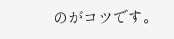のがコツです。